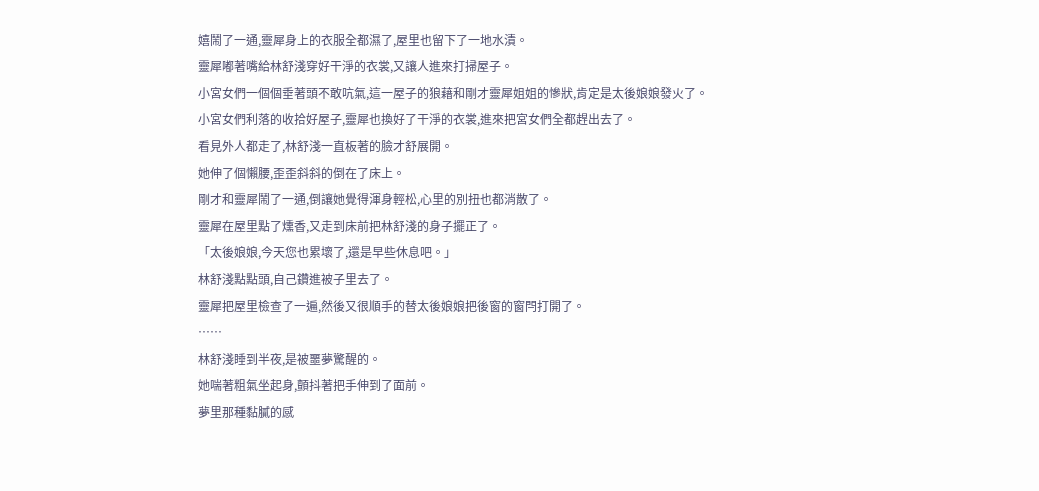嬉鬧了一通,靈犀身上的衣服全都濕了,屋里也留下了一地水漬。
靈犀嘟著嘴給林舒淺穿好干淨的衣裳,又讓人進來打掃屋子。
小宮女們一個個垂著頭不敢吭氣,這一屋子的狼藉和剛才靈犀姐姐的慘狀,肯定是太後娘娘發火了。
小宮女們利落的收拾好屋子,靈犀也換好了干淨的衣裳,進來把宮女們全都趕出去了。
看見外人都走了,林舒淺一直板著的臉才舒展開。
她伸了個懶腰,歪歪斜斜的倒在了床上。
剛才和靈犀鬧了一通,倒讓她覺得渾身輕松,心里的別扭也都消散了。
靈犀在屋里點了燻香,又走到床前把林舒淺的身子擺正了。
「太後娘娘,今天您也累壞了,還是早些休息吧。」
林舒淺點點頭,自己鑽進被子里去了。
靈犀把屋里檢查了一遍,然後又很順手的替太後娘娘把後窗的窗閂打開了。
……
林舒淺睡到半夜,是被噩夢驚醒的。
她喘著粗氣坐起身,顫抖著把手伸到了面前。
夢里那種黏膩的感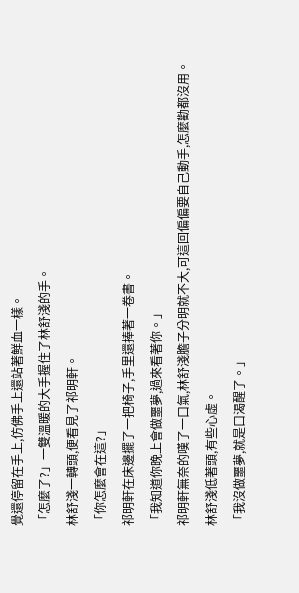覺還停留在手上,仿佛手上還站著鮮血一樣。
「怎麼了?」一雙溫暖的大手握住了林舒淺的手。
林舒淺一轉頭,便看見了祁明軒。
「你怎麼會在這?」
祁明軒在床邊擺了一把椅子,手里還捧著一卷書。
「我知道你晚上會做噩夢,過來看著你。」
祁明軒無奈的嘆了一口氣,林舒淺膽子分明就不大,可這回偏偏要自己動手,怎麼勸都沒用。
林舒淺低著頭,有些心虛。
「我沒做噩夢,就是口渴醒了。」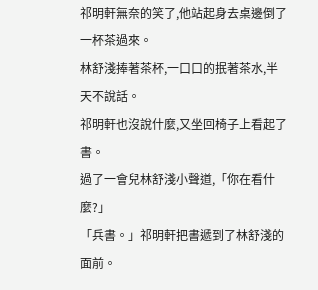祁明軒無奈的笑了,他站起身去桌邊倒了一杯茶過來。
林舒淺捧著茶杯,一口口的抿著茶水,半天不說話。
祁明軒也沒說什麼,又坐回椅子上看起了書。
過了一會兒林舒淺小聲道,「你在看什麼?」
「兵書。」祁明軒把書遞到了林舒淺的面前。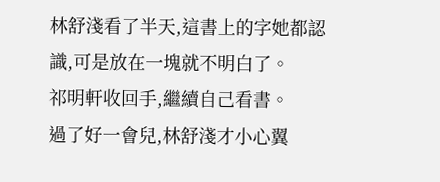林舒淺看了半天,這書上的字她都認識,可是放在一塊就不明白了。
祁明軒收回手,繼續自己看書。
過了好一會兒,林舒淺才小心翼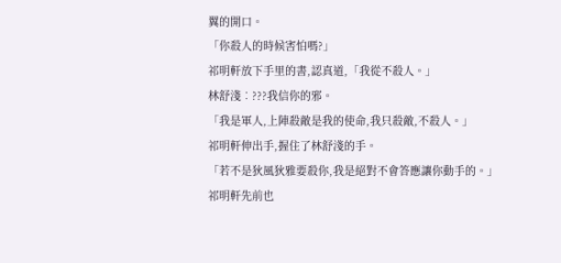翼的開口。
「你殺人的時候害怕嗎?」
祁明軒放下手里的書,認真道,「我從不殺人。」
林舒淺︰???我信你的邪。
「我是軍人,上陣殺敵是我的使命,我只殺敵,不殺人。」
祁明軒伸出手,握住了林舒淺的手。
「若不是狄風狄雅要殺你,我是絕對不會答應讓你動手的。」
祁明軒先前也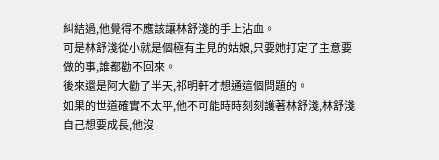糾結過,他覺得不應該讓林舒淺的手上沾血。
可是林舒淺從小就是個極有主見的姑娘,只要她打定了主意要做的事,誰都勸不回來。
後來還是阿大勸了半天,祁明軒才想通這個問題的。
如果的世道確實不太平,他不可能時時刻刻護著林舒淺,林舒淺自己想要成長,他沒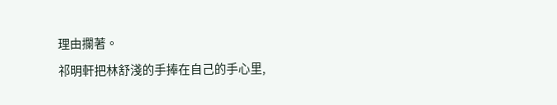理由攔著。
祁明軒把林舒淺的手捧在自己的手心里,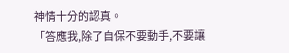神情十分的認真。
「答應我,除了自保不要動手,不要讓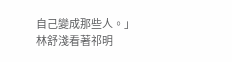自己變成那些人。」
林舒淺看著祁明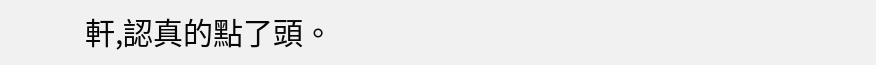軒,認真的點了頭。